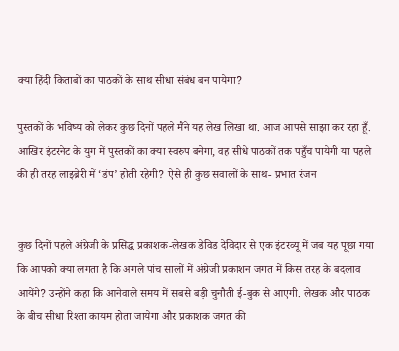क्या हिंदी किताबों का पाठकों के साथ सीधा संबंध बन पायेगा?

पुस्तकों के भविष्य को लेकर कुछ दिनों पहले मैंने यह लेख लिखा था. आज आपसे साझा कर रहा हूँ. आखिर इंटरनेट के युग में पुस्तकों का क्या स्वरुप बनेगा, वह सीधे पाठकों तक पहुँच पायेगी या पहले की ही तरह लाइब्रेरी में ‘डंप’ होती रहेगी? ऐसे ही कुछ सवालों के साथ- प्रभात रंजन


कुछ दिनों पहले अंग्रेजी के प्रसिद्ध प्रकाशक-लेखक डेविड देविदार से एक इंटरव्यू में जब यह पूछा गया कि आपको क्या लगता है कि अगले पांच सालों में अंग्रेजी प्रकाशन जगत में किस तरह के बदलाव आयेंगे? उन्होंने कहा कि आनेवाले समय में सबसे बड़ी चुनौती ई-बुक से आएगी. लेखक और पाठक के बीच सीधा रिश्ता कायम होता जायेगा और प्रकाशक जगत की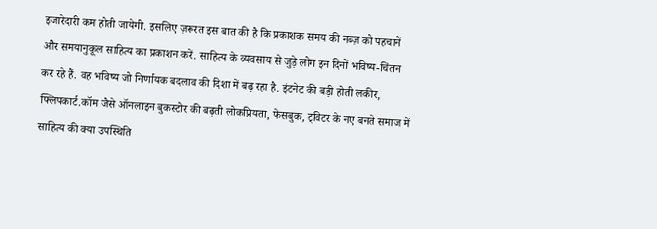इजारेदारी कम होती जायेगी. इसलिए ज़रूरत इस बात की है कि प्रकाशक समय की नब्ज़ को पहचानें और समयानुकूल साहित्य का प्रकाशन करें. साहित्य के व्यवसाय से जुड़े लोग इन दिनों भविष्य-चिंतन कर रहे हैं. वह भविष्य जो निर्णायक बदलाव की दिशा में बढ़ रहा है. इंटनेट की बड़ी होती लकीर, फ्लिपकार्ट.कॉम जैसे ऑनलाइन बुकस्टोर की बढ़ती लोकप्रियता, फेसबुक, ट्विटर के नए बनते समाज में साहित्य की क्या उपस्थिति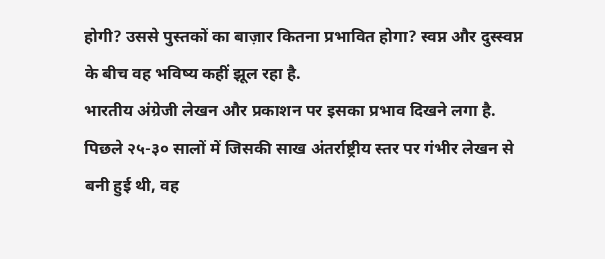होगी? उससे पुस्तकों का बाज़ार कितना प्रभावित होगा? स्वप्न और दुस्स्वप्न के बीच वह भविष्य कहीं झूल रहा है.
भारतीय अंग्रेजी लेखन और प्रकाशन पर इसका प्रभाव दिखने लगा है. पिछले २५-३० सालों में जिसकी साख अंतर्राष्ट्रीय स्तर पर गंभीर लेखन से बनी हुई थी, वह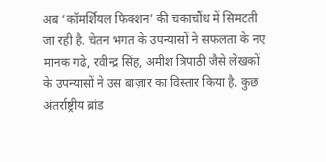अब ‘कॉमर्शियल फिक्शन’ की चकाचौंध में सिमटती जा रही है. चेतन भगत के उपन्यासों ने सफलता के नए मानक गढे, रवीन्द्र सिंह, अमीश त्रिपाठी जैसे लेखकों के उपन्यासों ने उस बाज़ार का विस्तार किया है. कुछ अंतर्राष्ट्रीय ब्रांड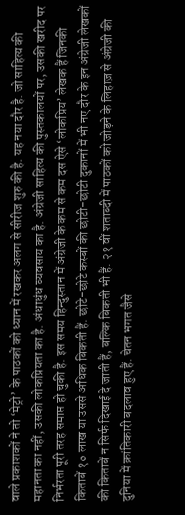वाले प्रकाशकों ने तो ‘मेट्रो’ के पाठकों को ध्यान में रखकर अलग से सीरीज शुरु की है. यह नया दौर है. जो साहित्य की महानता का नहीं, उसकी लोकप्रियता का है. अंधाधुंध व्यवसाय का है. अंग्रेजी साहित्य की पुस्तकालयों पर, उसकी खरीद पर निर्भरता पूरी तरह समाप्त हो चुकी है. इस समय हिन्दुस्तान में अंग्रेजी के कम से कम दस ऐसे ‘लोकप्रिय’ लेखक हैं जिनकी किताबें १० लाख या उससे अधिक बिकती हैं. छोटे-छोटे कस्बों की छोटी-छोटी दुकानों में भी नए दौर के इन अंग्रेजी लेखकों की किताबें न सिर्फ दिखाई दे जाती हैं, बल्कि बिकती भी हैं. २१ वीं शताब्दी में पाठकों को जोड़ने के लिहाज़ से अंग्रेजी की दुनिया में क्रांतिकारी बदलाव हुए हैं. चेतन भगत जैसे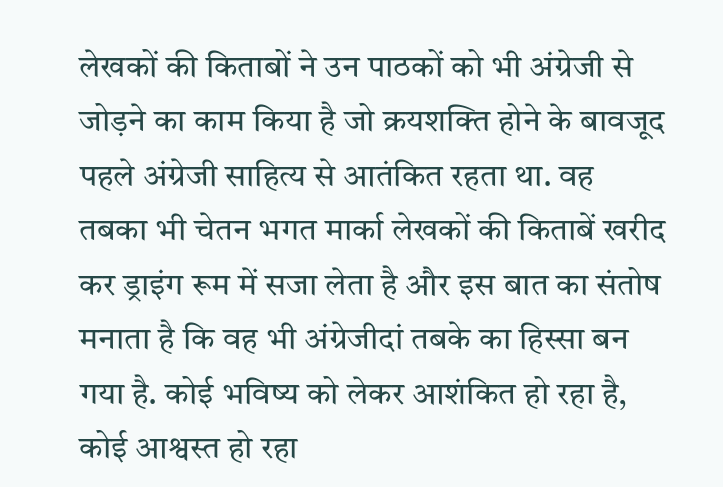लेखकों की किताबों ने उन पाठकों को भी अंग्रेजी से जोड़ने का काम किया है जो क्रयशक्ति होने के बावजूद पहले अंग्रेजी साहित्य से आतंकित रहता था. वह तबका भी चेतन भगत मार्का लेखकों की किताबें खरीद कर ड्राइंग रूम में सजा लेता है और इस बात का संतोष मनाता है कि वह भी अंग्रेजीदां तबके का हिस्सा बन गया है. कोई भविष्य को लेकर आशंकित हो रहा है, कोई आश्वस्त हो रहा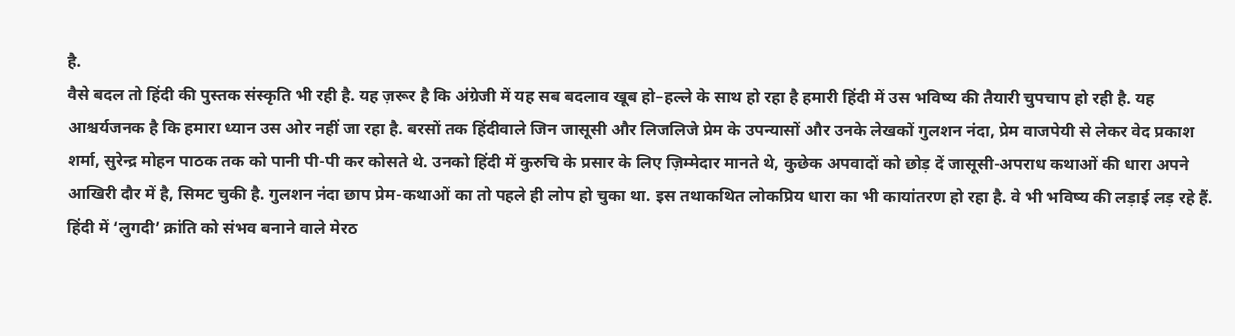है.
वैसे बदल तो हिंदी की पुस्तक संस्कृति भी रही है. यह ज़रूर है कि अंग्रेजी में यह सब बदलाव खूब हो–हल्ले के साथ हो रहा है हमारी हिंदी में उस भविष्य की तैयारी चुपचाप हो रही है. यह आश्चर्यजनक है कि हमारा ध्यान उस ओर नहीं जा रहा है. बरसों तक हिंदीवाले जिन जासूसी और लिजलिजे प्रेम के उपन्यासों और उनके लेखकों गुलशन नंदा, प्रेम वाजपेयी से लेकर वेद प्रकाश शर्मा, सुरेन्द्र मोहन पाठक तक को पानी पी-पी कर कोसते थे. उनको हिंदी में कुरुचि के प्रसार के लिए ज़िम्मेदार मानते थे, कुछेक अपवादों को छोड़ दें जासूसी-अपराध कथाओं की धारा अपने आखिरी दौर में है, सिमट चुकी है. गुलशन नंदा छाप प्रेम-कथाओं का तो पहले ही लोप हो चुका था. इस तथाकथित लोकप्रिय धारा का भी कायांतरण हो रहा है. वे भी भविष्य की लड़ाई लड़ रहे हैं. हिंदी में ‘लुगदी’ क्रांति को संभव बनाने वाले मेरठ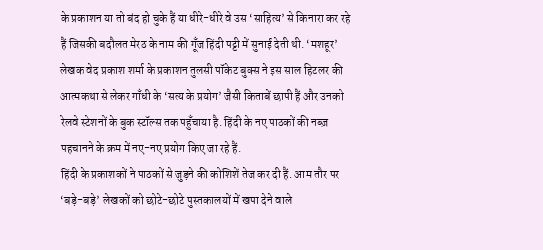के प्रकाशन या तो बंद हो चुके हैं या धीरे-धीरे वे उस ‘साहित्य’ से किनारा कर रहे हैं जिसकी बदौलत मेरठ के नाम की गूँज हिंदी पट्टी में सुनाई देती थी. ‘मशहूर’ लेखक वेद प्रकाश शर्मा के प्रकाशन तुलसी पॉकेट बुक्स ने इस साल हिटलर की आत्मकथा से लेकर गाँधी के ‘सत्य के प्रयोग’ जैसी किताबें छापी हैं और उनको रेलवे स्टेशनों के बुक स्टॉल्स तक पहुँचाया है. हिंदी के नए पाठकों की नब्ज़ पहचानने के क्रम में नए-नए प्रयोग किए जा रहे हैं.
हिंदी के प्रकाशकों ने पाठकों से जुड़ने की कोशिशें तेज कर दी हैं. आम तौर पर ‘बड़े-बड़े’ लेखकों को छोटे-छोटे पुस्तकालयों में खपा देने वाले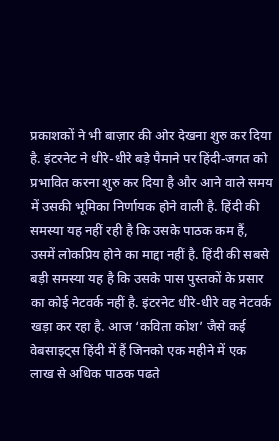प्रकाशकों ने भी बाज़ार की ओर देखना शुरु कर दिया है. इंटरनेट ने धीरे-धीरे बड़े पैमाने पर हिंदी-जगत को प्रभावित करना शुरु कर दिया है और आने वाले समय में उसकी भूमिका निर्णायक होने वाली है. हिंदी की समस्या यह नहीं रही है कि उसके पाठक कम हैं, उसमें लोकप्रिय होने का माद्दा नहीं है. हिंदी की सबसे बड़ी समस्या यह है कि उसके पास पुस्तकों के प्रसार का कोई नेटवर्क नहीं है. इंटरनेट धीरे-धीरे वह नेटवर्क खड़ा कर रहा है. आज ‘कविता कोश’ जैसे कई वेबसाइट्स हिंदी में हैं जिनको एक महीने में एक लाख से अधिक पाठक पढते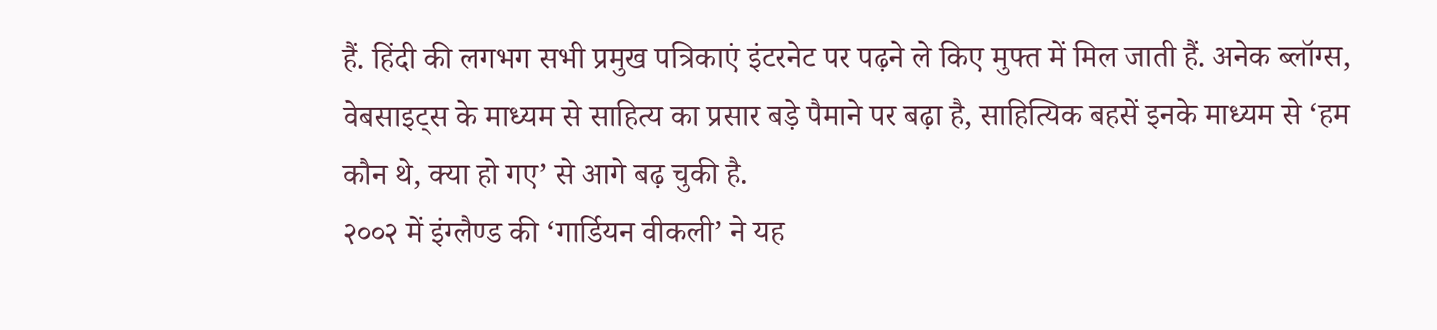हैं. हिंदी की लगभग सभी प्रमुख पत्रिकाएं इंटरनेट पर पढ़ने ले किए मुफ्त में मिल जाती हैं. अनेक ब्लॉग्स, वेबसाइट्स के माध्यम से साहित्य का प्रसार बड़े पैमाने पर बढ़ा है, साहित्यिक बहसें इनके माध्यम से ‘हम कौन थे, क्या हो गए’ से आगे बढ़ चुकी है.
२००२ में इंग्लैण्ड की ‘गार्डियन वीकली’ ने यह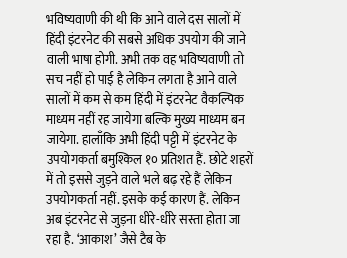भविष्यवाणी की थी कि आने वाले दस सालों में हिंदी इंटरनेट की सबसे अधिक उपयोग की जाने वाली भाषा होगी. अभी तक वह भविष्यवाणी तो सच नहीं हो पाई है लेकिन लगता है आने वाले सालों में कम से कम हिंदी में इंटरनेट वैकल्पिक माध्यम नहीं रह जायेगा बल्कि मुख्य माध्यम बन जायेगा. हालाँकि अभी हिंदी पट्टी में इंटरनेट के उपयोगकर्ता बमुश्किल १० प्रतिशत हैं. छोटे शहरों में तो इससे जुड़ने वाले भले बढ़ रहे हैं लेकिन उपयोगकर्ता नहीं. इसके कई कारण हैं. लेकिन अब इंटरनेट से जुड़ना धीरे-धीरे सस्ता होता जा रहा है. ‘आकाश’ जैसे टैब के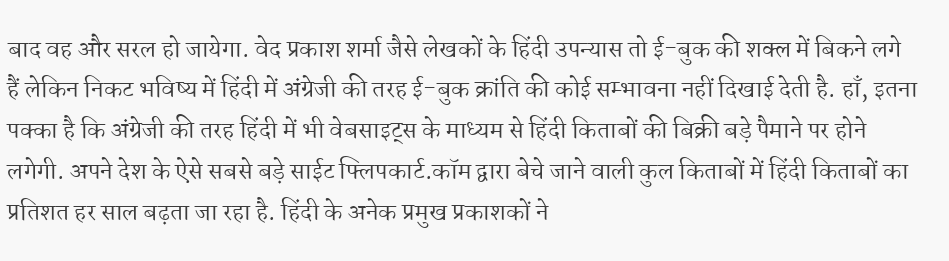बाद वह और सरल हो जायेगा. वेद प्रकाश शर्मा जैसे लेखकों के हिंदी उपन्यास तो ई-बुक की शक्ल में बिकने लगे हैं लेकिन निकट भविष्य में हिंदी में अंग्रेजी की तरह ई-बुक क्रांति की कोई सम्भावना नहीं दिखाई देती है. हाँ, इतना पक्का है कि अंग्रेजी की तरह हिंदी में भी वेबसाइट्स के माध्यम से हिंदी किताबों की बिक्री बड़े पैमाने पर होने लगेगी. अपने देश के ऐसे सबसे बड़े साईट फ्लिपकार्ट.कॉम द्वारा बेचे जाने वाली कुल किताबों में हिंदी किताबों का प्रतिशत हर साल बढ़ता जा रहा है. हिंदी के अनेक प्रमुख प्रकाशकों ने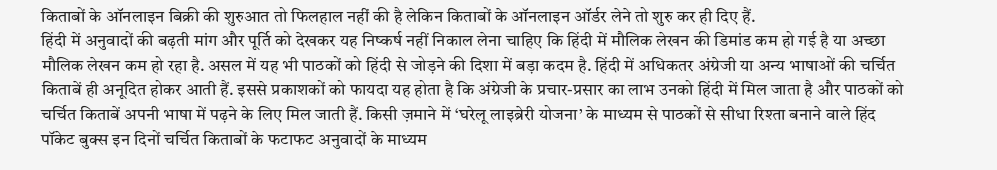किताबों के ऑनलाइन बिक्री की शुरुआत तो फिलहाल नहीं की है लेकिन किताबों के ऑनलाइन ऑर्डर लेने तो शुरु कर ही दिए हैं.
हिंदी में अनुवादों की बढ़ती मांग और पूर्ति को देखकर यह निष्कर्ष नहीं निकाल लेना चाहिए कि हिंदी में मौलिक लेखन की डिमांड कम हो गई है या अच्छा मौलिक लेखन कम हो रहा है. असल में यह भी पाठकों को हिंदी से जोड़ने की दिशा में बड़ा कदम है. हिंदी में अधिकतर अंग्रेजी या अन्य भाषाओं की चर्चित किताबें ही अनूदित होकर आती हैं. इससे प्रकाशकों को फायदा यह होता है कि अंग्रेजी के प्रचार-प्रसार का लाभ उनको हिंदी में मिल जाता है और पाठकों को चर्चित किताबें अपनी भाषा में पढ़ने के लिए मिल जाती हैं. किसी ज़माने में ‘घरेलू लाइब्रेरी योजना’ के माध्यम से पाठकों से सीधा रिश्ता बनाने वाले हिंद पॉकेट बुक्स इन दिनों चर्चित किताबों के फटाफट अनुवादों के माध्यम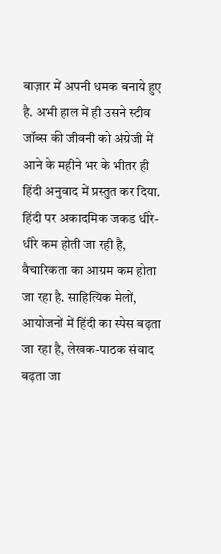बाज़ार में अपनी धमक बनाये हुए है. अभी हाल में ही उसने स्टीव जॉब्स की जीवनी को अंग्रेजी में आने के महीने भर के भीतर ही हिंदी अनुवाद में प्रस्तुत कर दिया.
हिंदी पर अकादमिक जकड धीरे-धीरे कम होती जा रही है, वैचारिकता का आग्रम कम होता जा रहा है. साहित्यिक मेलों, आयोजनों में हिंदी का स्पेस बढ़ता जा रहा है, लेखक-पाठक संवाद बढ़ता जा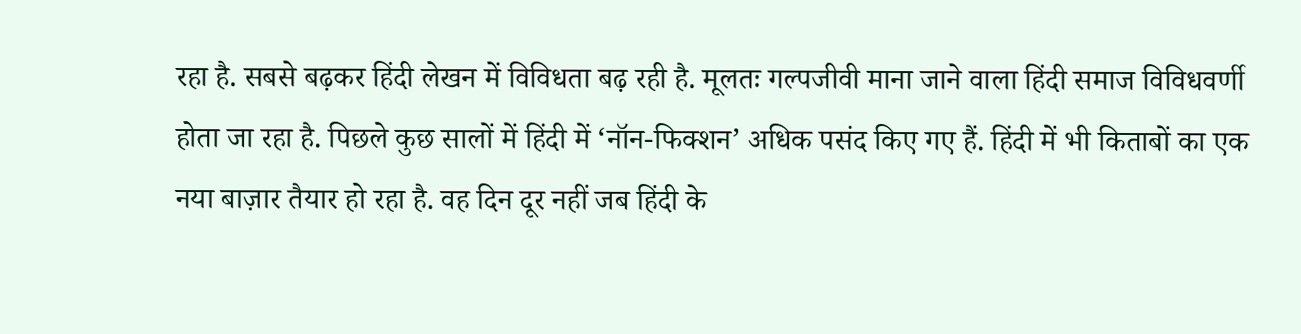रहा है. सबसे बढ़कर हिंदी लेखन में विविधता बढ़ रही है. मूलतः गल्पजीवी माना जाने वाला हिंदी समाज विविधवर्णी होता जा रहा है. पिछले कुछ सालों में हिंदी में ‘नॉन-फिक्शन’ अधिक पसंद किए गए हैं. हिंदी में भी किताबों का एक नया बाज़ार तैयार हो रहा है. वह दिन दूर नहीं जब हिंदी के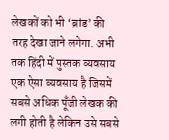लेखकों को भी ‘ब्रांड’ की तरह देखा जाने लगेगा. अभी तक हिंदी में पुस्तक व्यवसाय एक ऐसा व्यवसाय है जिसमें सबसे अधिक पूँजी लेखक की लगी होती है लेकिन उसे सबसे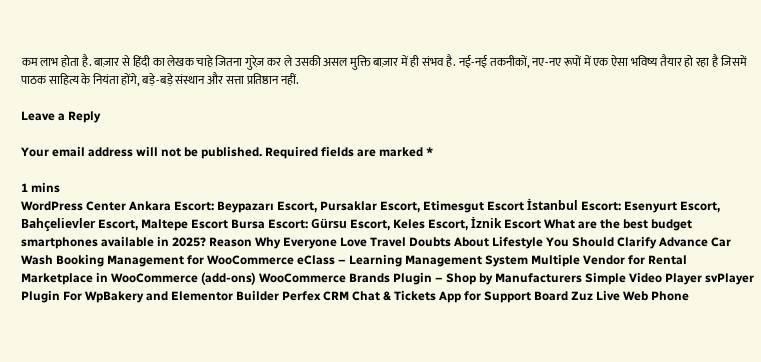कम लाभ होता है. बाज़ार से हिंदी का लेखक चाहे जितना गुरेज़ कर ले उसकी असल मुक्ति बाज़ार में ही संभव है. नई-नई तकनीकों, नए-नए रूपों में एक ऐसा भविष्य तैयार हो रहा है जिसमें पाठक साहित्य के नियंता होंगे, बड़े-बड़े संस्थान और सत्ता प्रतिष्ठान नहीं.

Leave a Reply

Your email address will not be published. Required fields are marked *

1 mins
WordPress Center Ankara Escort: Beypazarı Escort, Pursaklar Escort, Etimesgut Escort İstanbul Escort: Esenyurt Escort, Bahçelievler Escort, Maltepe Escort Bursa Escort: Gürsu Escort, Keles Escort, İznik Escort What are the best budget smartphones available in 2025? Reason Why Everyone Love Travel Doubts About Lifestyle You Should Clarify Advance Car Wash Booking Management for WooCommerce eClass – Learning Management System Multiple Vendor for Rental Marketplace in WooCommerce (add-ons) WooCommerce Brands Plugin – Shop by Manufacturers Simple Video Player svPlayer Plugin For WpBakery and Elementor Builder Perfex CRM Chat & Tickets App for Support Board Zuz Live Web Phone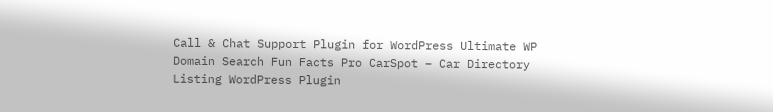Call & Chat Support Plugin for WordPress Ultimate WP Domain Search Fun Facts Pro CarSpot – Car Directory Listing WordPress Plugin